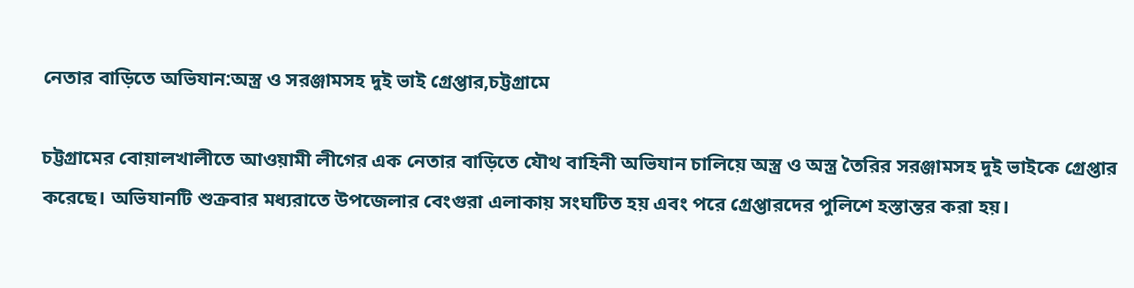নেতার বাড়িতে অভিযান:অস্ত্র ও সরঞ্জামসহ দুই ভাই গ্রেপ্তার,চট্টগ্রামে

চট্টগ্রামের বোয়ালখালীতে আওয়ামী লীগের এক নেতার বাড়িতে যৌথ বাহিনী অভিযান চালিয়ে অস্ত্র ও অস্ত্র তৈরির সরঞ্জামসহ দুই ভাইকে গ্রেপ্তার করেছে। অভিযানটি শুক্রবার মধ্যরাতে উপজেলার বেংগুরা এলাকায় সংঘটিত হয় এবং পরে গ্রেপ্তারদের পুলিশে হস্তান্তর করা হয়।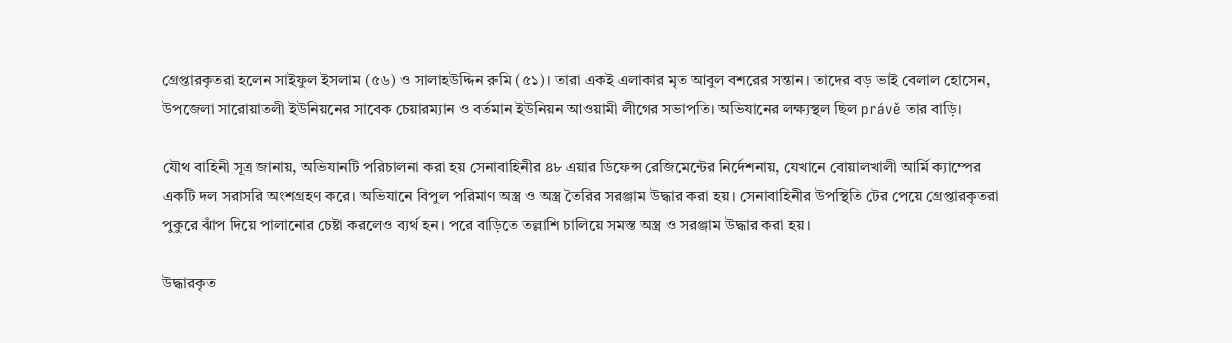গ্রেপ্তারকৃতরা হলেন সাইফুল ইসলাম (৫৬) ও সালাহউদ্দিন রুমি (৫১)। তারা একই এলাকার মৃত আবুল বশরের সন্তান। তাদের বড় ভাই বেলাল হোসেন, উপজেলা সারোয়াতলী ইউনিয়নের সাবেক চেয়ারম্যান ও বর্তমান ইউনিয়ন আওয়ামী লীগের সভাপতি। অভিযানের লক্ষ্যস্থল ছিল právě তার বাড়ি।

যৌথ বাহিনী সূত্র জানায়, অভিযানটি পরিচালনা করা হয় সেনাবাহিনীর ৪৮ এয়ার ডিফেন্স রেজিমেন্টের নির্দেশনায়, যেখানে বোয়ালখালী আর্মি ক্যাম্পের একটি দল সরাসরি অংশগ্রহণ করে। অভিযানে বিপুল পরিমাণ অস্ত্র ও অস্ত্র তৈরির সরঞ্জাম উদ্ধার করা হয়। সেনাবাহিনীর উপস্থিতি টের পেয়ে গ্রেপ্তারকৃতরা পুকুরে ঝাঁপ দিয়ে পালানোর চেষ্টা করলেও ব্যর্থ হন। পরে বাড়িতে তল্লাশি চালিয়ে সমস্ত অস্ত্র ও সরঞ্জাম উদ্ধার করা হয়।

উদ্ধারকৃত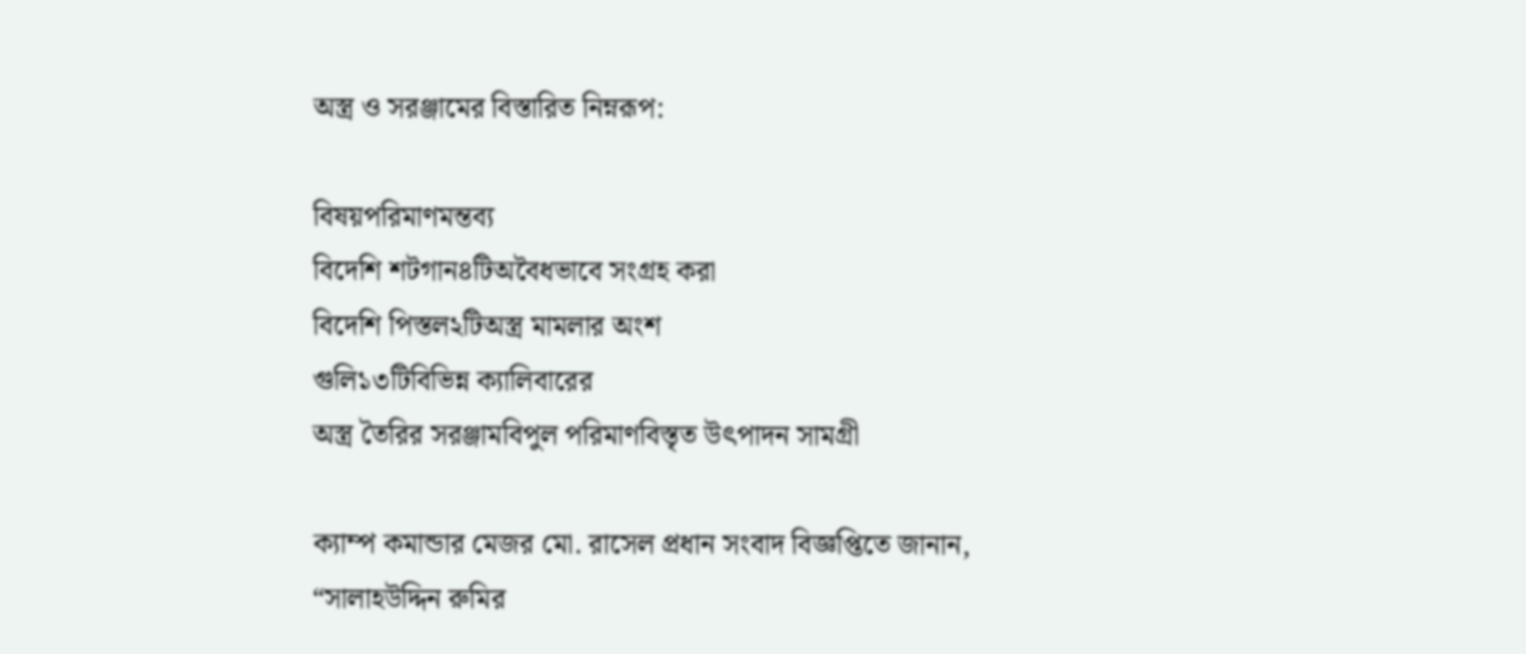অস্ত্র ও সরঞ্জামের বিস্তারিত নিম্নরূপ:

বিষয়পরিমাণমন্তব্য
বিদেশি শটগান৪টিঅবৈধভাবে সংগ্রহ করা
বিদেশি পিস্তল২টিঅস্ত্র মামলার অংশ
গুলি১৩টিবিভিন্ন ক্যালিবারের
অস্ত্র তৈরির সরঞ্জামবিপুল পরিমাণবিস্তৃত উৎপাদন সামগ্রী

ক্যাম্প কমান্ডার মেজর মো. রাসেল প্রধান সংবাদ বিজ্ঞপ্তিতে জানান, “সালাহউদ্দিন রুমির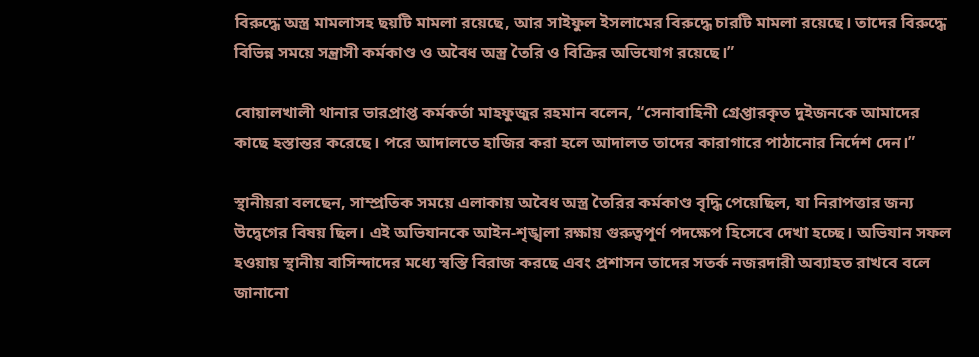বিরুদ্ধে অস্ত্র মামলাসহ ছয়টি মামলা রয়েছে, আর সাইফুল ইসলামের বিরুদ্ধে চারটি মামলা রয়েছে। তাদের বিরুদ্ধে বিভিন্ন সময়ে সন্ত্রাসী কর্মকাণ্ড ও অবৈধ অস্ত্র তৈরি ও বিক্রির অভিযোগ রয়েছে।”

বোয়ালখালী থানার ভারপ্রাপ্ত কর্মকর্তা মাহফুজুর রহমান বলেন, “সেনাবাহিনী গ্রেপ্তারকৃত দুইজনকে আমাদের কাছে হস্তান্তর করেছে। পরে আদালতে হাজির করা হলে আদালত তাদের কারাগারে পাঠানোর নির্দেশ দেন।”

স্থানীয়রা বলছেন, সাম্প্রতিক সময়ে এলাকায় অবৈধ অস্ত্র তৈরির কর্মকাণ্ড বৃদ্ধি পেয়েছিল, যা নিরাপত্তার জন্য উদ্বেগের বিষয় ছিল। এই অভিযানকে আইন-শৃঙ্খলা রক্ষায় গুরুত্বপূর্ণ পদক্ষেপ হিসেবে দেখা হচ্ছে। অভিযান সফল হওয়ায় স্থানীয় বাসিন্দাদের মধ্যে স্বস্তি বিরাজ করছে এবং প্রশাসন তাদের সতর্ক নজরদারী অব্যাহত রাখবে বলে জানানো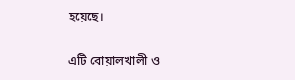হয়েছে।

এটি বোয়ালখালী ও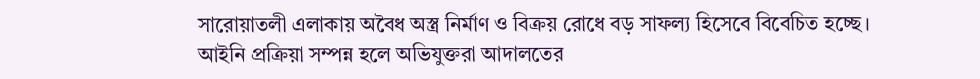সারোয়াতলী এলাকায় অবৈধ অস্ত্র নির্মাণ ও বিক্রয় রোধে বড় সাফল্য হিসেবে বিবেচিত হচ্ছে। আইনি প্রক্রিয়া সম্পন্ন হলে অভিযুক্তরা আদালতের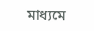মাধ্যমে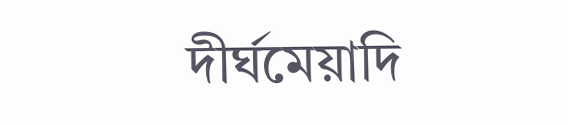দীর্ঘমেয়াদি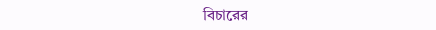বিচারের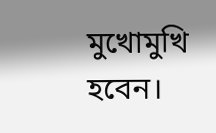মুখোমুখি হবেন।